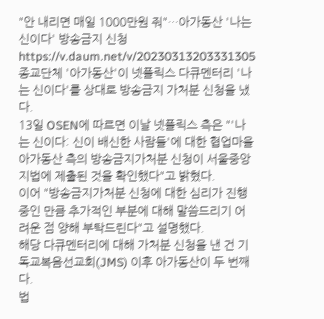"안 내리면 매일 1000만원 줘"…아가동산 '나는 신이다' 방송금지 신청
https://v.daum.net/v/20230313203331305
종교단체 '아가동산'이 넷플릭스 다큐멘터리 '나는 신이다'를 상대로 방송금지 가처분 신청을 냈다.
13일 OSEN에 따르면 이날 넷플릭스 측은 "'나는 신이다: 신이 배신한 사람들'에 대한 협업마을 아가동산 측의 방송금지가처분 신청이 서울중앙지법에 제출된 것을 확인했다"고 밝혔다.
이어 "방송금지가처분 신청에 대한 심리가 진행 중인 만큼 추가적인 부분에 대해 말씀드리기 어려운 점 양해 부탁드린다"고 설명했다.
해당 다큐멘터리에 대해 가처분 신청을 낸 건 기독교복음선교회(JMS) 이후 아가동산이 두 번째다.
법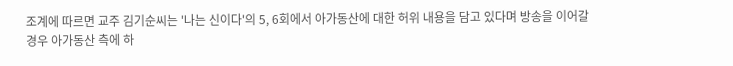조계에 따르면 교주 김기순씨는 '나는 신이다'의 5, 6회에서 아가동산에 대한 허위 내용을 담고 있다며 방송을 이어갈 경우 아가동산 측에 하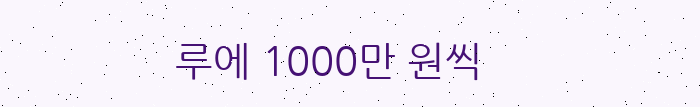루에 1000만 원씩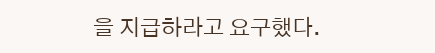을 지급하라고 요구했다.